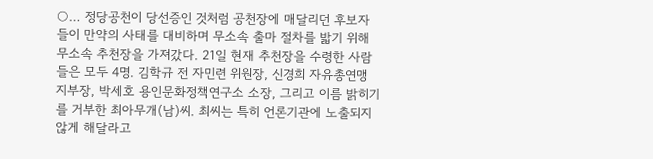○… 정당공천이 당선증인 것처럼 공천장에 매달리던 후보자들이 만약의 사태를 대비하며 무소속 출마 절차를 밟기 위해 무소속 추천장을 가져갔다. 21일 현재 추천장을 수령한 사람들은 모두 4명. 김학규 전 자민련 위원장, 신경희 자유총연맹 지부장, 박세호 용인문화정책연구소 소장, 그리고 이름 밝히기를 거부한 최아무개(남)씨. 최씨는 특히 언론기관에 노출되지 않게 해달라고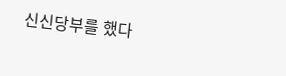신신당부를 했다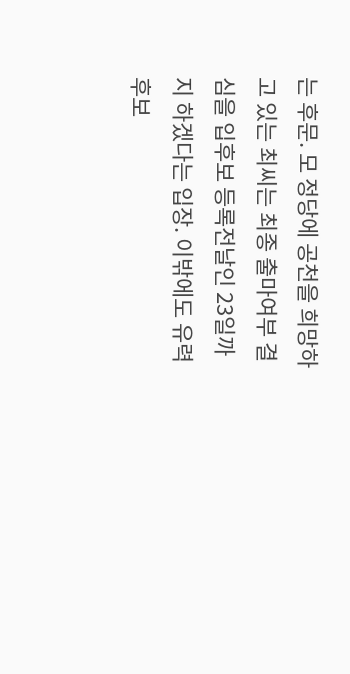는 후문. 모 정당에 공천을 희망하고 있는 최씨는 최종 출마여부 결심을 입후보 등록전날인 23일까지 하겠다는 입장. 이밖에도 유력 후보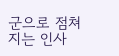군으로 점쳐지는 인사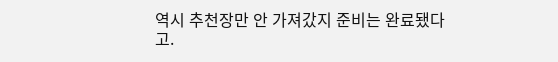역시 추천장만 안 가져갔지 준비는 완료됐다고.